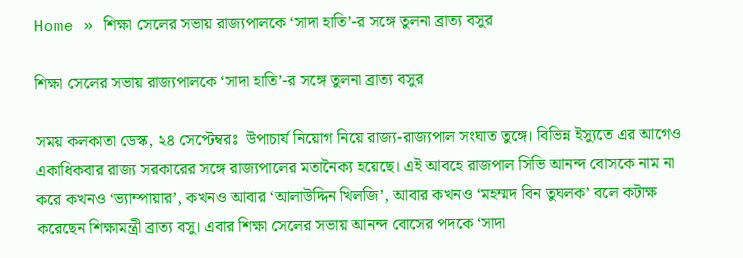Home » শিক্ষা সেলের সভায় রাজ্যপালকে ‘সাদা হাতি’-র সঙ্গে তুলনা ব্রাত্য বসুর

শিক্ষা সেলের সভায় রাজ্যপালকে ‘সাদা হাতি’-র সঙ্গে তুলনা ব্রাত্য বসুর

সময় কলকাতা ডেস্ক, ২৪ সেপ্টেম্বরঃ  উপাচার্য নিয়োগ নিয়ে রাজ্য-রাজ্যপাল সংঘাত তুঙ্গে। বিভিন্ন ইস্যুতে এর আগেও একাধিকবার রাজ্য সরকারের সঙ্গে রাজ্যপালের মতানৈক্য হয়েছে। এই আবহে রাজপাল সিভি আনন্দ বোসকে নাম না করে কখনও ‘ভ্যাম্পায়ার’, কখনও আবার ‘আলাউদ্দিন খিলজি’, আবার কখনও ‘মহম্মদ বিন তুঘলক’ বলে কটাক্ষ করেছেন শিক্ষামন্ত্রী ব্রাত্য বসু। এবার শিক্ষা সেলের সভায় আনন্দ বোসের পদকে ‘সাদা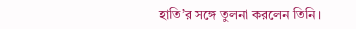হাতি’র সঙ্গে তুলনা করলেন তিনি।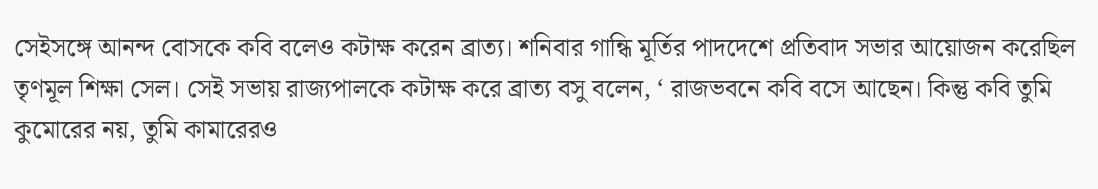সেইসঙ্গে আনন্দ বোসকে কবি বলেও কটাক্ষ করেন ব্রাত্য। শনিবার গান্ধি মূর্তির পাদদেশে প্রতিবাদ সভার আয়োজন করেছিল তৃণমূল শিক্ষা সেল। সেই সভায় রাজ্যপালকে কটাক্ষ করে ব্রাত্য বসু বলেন, ‘ রাজভবনে কবি বসে আছেন। কিন্তু কবি তুমি কুমোরের নয়, তুমি কামারেরও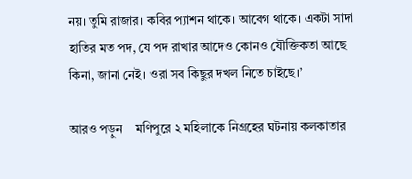নয়। তুমি রাজার। কবির প্যাশন থাকে। আবেগ থাকে। একটা সাদা হাতির মত পদ, যে পদ রাখার আদেও কোনও যৌক্তিকতা আছে কিনা, জানা নেই। ওরা সব কিছুর দখল নিতে চাইছে।’

আরও পড়ুন    মণিপুরে ২ মহিলাকে নিগ্রহের ঘটনায় কলকাতার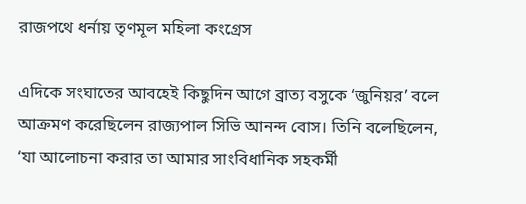রাজপথে ধর্নায় তৃণমূল মহিলা কংগ্রেস

এদিকে সংঘাতের আবহেই কিছুদিন আগে ব্রাত্য বসুকে ‘জুনিয়র’ বলে আক্রমণ করেছিলেন রাজ্যপাল সিভি আনন্দ বোস। তিনি বলেছিলেন, ‘যা আলোচনা করার তা আমার সাংবিধানিক সহকর্মী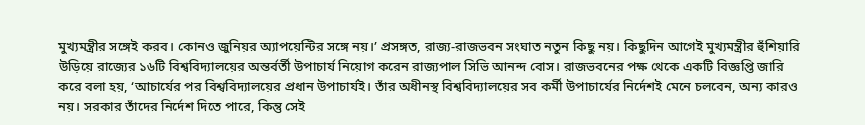মুখ্যমন্ত্রীর সঙ্গেই করব। কোনও জুনিয়র অ্যাপয়েন্টির সঙ্গে নয়।’ প্রসঙ্গত, রাজ্য-রাজভবন সংঘাত নতুন কিছু নয়। কিছুদিন আগেই মুখ্যমন্ত্রীর হুঁশিয়ারি উড়িয়ে রাজ্যের ১৬টি বিশ্ববিদ্যালয়ের অন্তর্বর্তী উপাচার্য নিয়োগ করেন রাজ্যপাল সিভি আনন্দ বোস। রাজভবনের পক্ষ থেকে একটি বিজ্ঞপ্তি জারি করে বলা হয়, ‘আচার্যের পর বিশ্ববিদ্যালয়ের প্রধান উপাচার্যই। তাঁর অধীনস্থ বিশ্ববিদ্যালয়ের সব কর্মী উপাচার্যের নির্দেশই মেনে চলবেন, অন্য কারও নয়। সরকার তাঁদের নির্দেশ দিতে পারে, কিন্তু সেই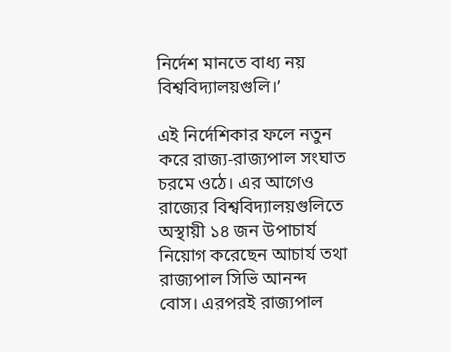নির্দেশ মানতে বাধ্য নয় বিশ্ববিদ্যালয়গুলি।’

এই নির্দেশিকার ফলে নতুন করে রাজ্য-রাজ্যপাল সংঘাত চরমে ওঠে। এর আগেও রাজ্যের বিশ্ববিদ্যালয়গুলিতে অস্থায়ী ১৪ জন উপাচার্য নিয়োগ করেছেন আচার্য তথা রাজ্যপাল সিভি আনন্দ বোস। এরপরই রাজ্যপাল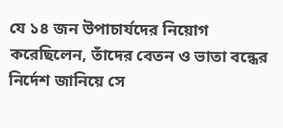যে ১৪ জন উপাচার্যদের নিয়োগ করেছিলেন, তাঁদের বেতন ও ভাতা বন্ধের নির্দেশ জানিয়ে সে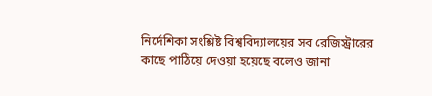নির্দেশিকা সংশ্লিষ্ট বিশ্ববিদ্যালয়ের সব রেজিস্ট্রারের কাছে পাঠিয়ে দেওয়া হয়েছে বলেও জানা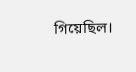গিয়েছিল।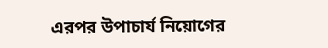এরপর উপাচার্য নিয়োগের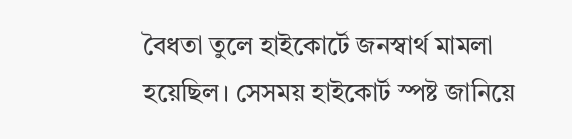বৈধতা তুলে হাইকোর্টে জনস্বার্থ মামলা হয়েছিল। সেসময় হাইকোর্ট স্পষ্ট জানিয়ে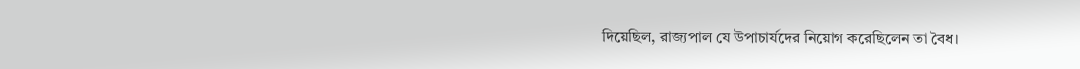দিয়েছিল, রাজ্যপাল যে উপাচার্যদের নিয়োগ করেছিলেন তা বৈধ।